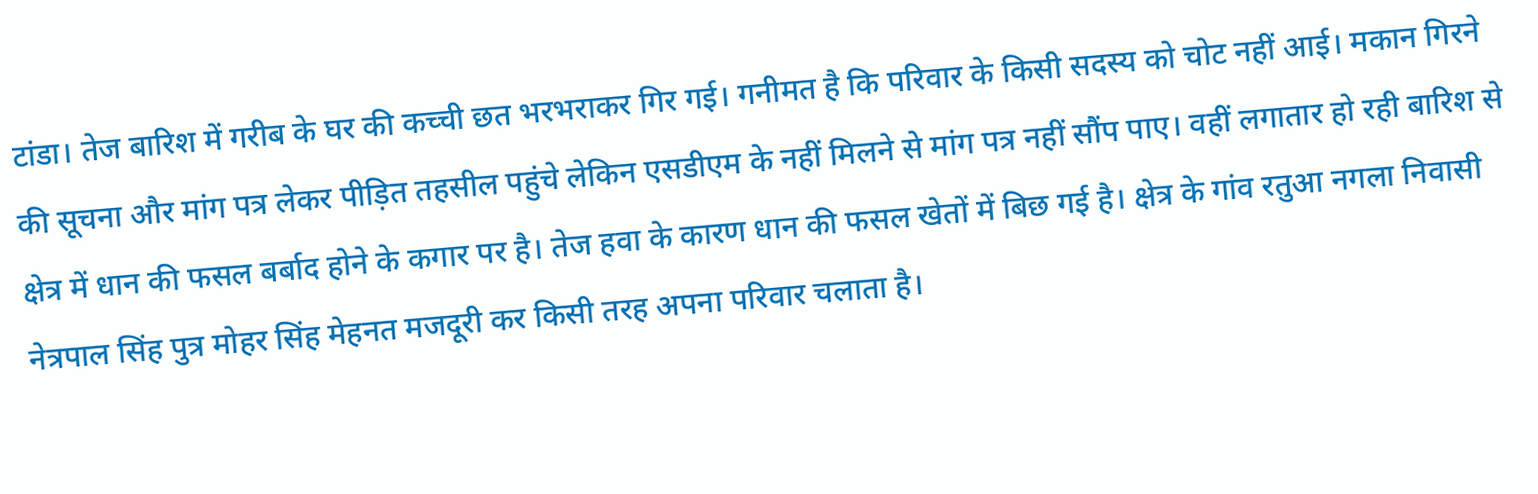टांडा। तेज बारिश में गरीब के घर की कच्ची छत भरभराकर गिर गई। गनीमत है कि परिवार के किसी सदस्य को चोट नहीं आई। मकान गिरने की सूचना और मांग पत्र लेकर पीड़ित तहसील पहुंचे लेकिन एसडीएम के नहीं मिलने से मांग पत्र नहीं सौंप पाए। वहीं लगातार हो रही बारिश से क्षेत्र में धान की फसल बर्बाद होने के कगार पर है। तेज हवा के कारण धान की फसल खेतों में बिछ गई है। क्षेत्र के गांव रतुआ नगला निवासी नेत्रपाल सिंह पुत्र मोहर सिंह मेहनत मजदूरी कर किसी तरह अपना परिवार चलाता है।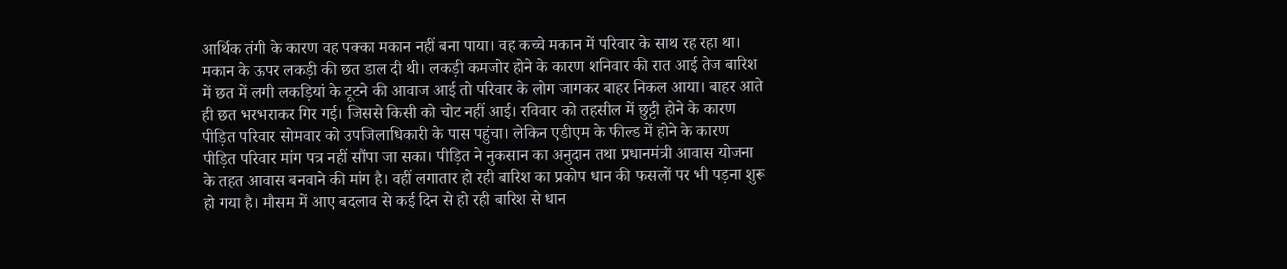आर्थिक तंगी के कारण वह पक्का मकान नहीं बना पाया। वह कच्चे मकान में परिवार के साथ रह रहा था। मकान के ऊपर लकड़ी की छत डाल दी थी। लकड़ी कमजोर होने के कारण शनिवार की रात आई तेज बारिश में छत में लगी लकड़ियां के टूटने की आवाज आई तो परिवार के लोग जागकर बाहर निकल आया। बाहर आते ही छत भरभराकर गिर गई। जिससे किसी को चोट नहीं आई। रविवार को तहसील में छुट्टी होने के कारण पीड़ित परिवार सोमवार को उपजिलाधिकारी के पास पहुंचा। लेकिन एडीएम के फील्ड में होने के कारण पीड़ित परिवार मांग पत्र नहीं सौंपा जा सका। पीड़ित ने नुकसान का अनुदान तथा प्रधानमंत्री आवास योजना के तहत आवास बनवाने की मांग है। वहीं लगातार हो रही बारिश का प्रकोप धान की फसलों पर भी पड़ना शुरू हो गया है। मौसम में आए बदलाव से कई दिन से हो रही बारिश से धान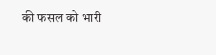की फसल को भारी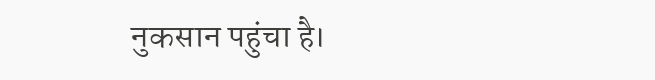नुकसान पहुंचा है।